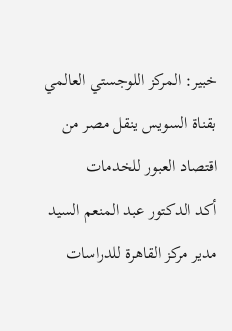خبير: المركز اللوجستي العالمي بقناة السويس ينقل مصر من اقتصاد العبور للخدمات
أكد الدكتور عبد المنعم السيد مدير مركز القاهرة للدراسات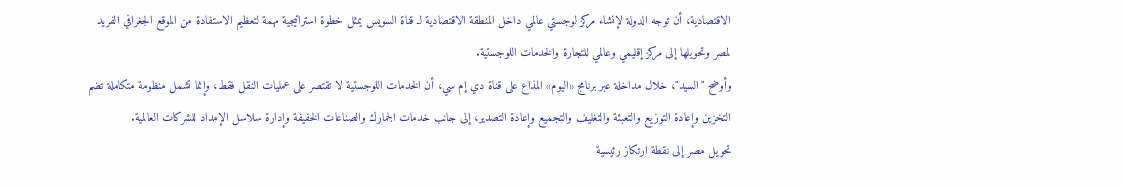الاقتصادية، أن توجه الدولة لإنشاء مركز لوجستي عالمي داخل المنطقة الاقتصادية لـ قناة السويس يمثل خطوة استراتيجية مهمة لتعظيم الاستفادة من الموقع الجغرافي الفريد لمصر وتحويلها إلى مركز إقليمي وعالمي للتجارة والخدمات اللوجستية.
وأوضح "السيد"، خلال مداخلة عبر برنامج «اليوم» المذاع على قناة دي إم سي، أن الخدمات اللوجستية لا تقتصر على عمليات النقل فقط، وإنما تشمل منظومة متكاملة تضم التخزين وإعادة التوزيع والتعبئة والتغليف والتجميع وإعادة التصدير، إلى جانب خدمات الجمارك والصناعات الخفيفة وإدارة سلاسل الإمداد للشركات العالمية.
تحويل مصر إلى نقطة ارتكاز رئيسية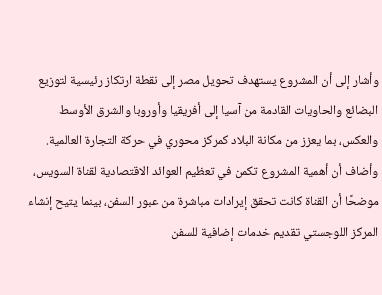وأشار إلى أن المشروع يستهدف تحويل مصر إلى نقطة ارتكاز رئيسية لتوزيع البضائع والحاويات القادمة من آسيا إلى أفريقيا وأوروبا والشرق الأوسط والعكس، بما يعزز من مكانة البلاد كمركز محوري في حركة التجارة العالمية.
وأضاف أن أهمية المشروع تكمن في تعظيم العوائد الاقتصادية لقناة السويس، موضحًا أن القناة كانت تحقق إيرادات مباشرة من عبور السفن، بينما يتيح إنشاء المركز اللوجستي تقديم خدمات إضافية للسفن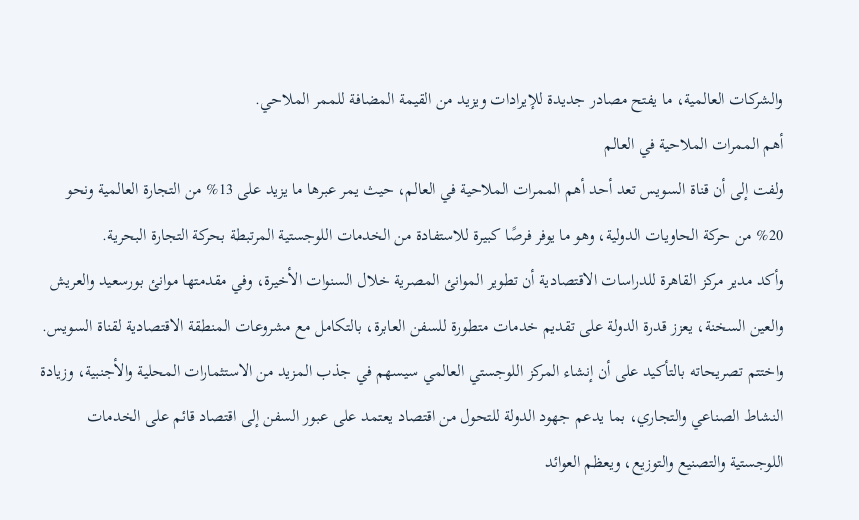والشركات العالمية، ما يفتح مصادر جديدة للإيرادات ويزيد من القيمة المضافة للممر الملاحي.
أهم الممرات الملاحية في العالم
ولفت إلى أن قناة السويس تعد أحد أهم الممرات الملاحية في العالم، حيث يمر عبرها ما يزيد على 13% من التجارة العالمية ونحو 20% من حركة الحاويات الدولية، وهو ما يوفر فرصًا كبيرة للاستفادة من الخدمات اللوجستية المرتبطة بحركة التجارة البحرية.
وأكد مدير مركز القاهرة للدراسات الاقتصادية أن تطوير الموانئ المصرية خلال السنوات الأخيرة، وفي مقدمتها موانئ بورسعيد والعريش والعين السخنة، يعزز قدرة الدولة على تقديم خدمات متطورة للسفن العابرة، بالتكامل مع مشروعات المنطقة الاقتصادية لقناة السويس.
واختتم تصريحاته بالتأكيد على أن إنشاء المركز اللوجستي العالمي سيسهم في جذب المزيد من الاستثمارات المحلية والأجنبية، وزيادة النشاط الصناعي والتجاري، بما يدعم جهود الدولة للتحول من اقتصاد يعتمد على عبور السفن إلى اقتصاد قائم على الخدمات اللوجستية والتصنيع والتوزيع، ويعظم العوائد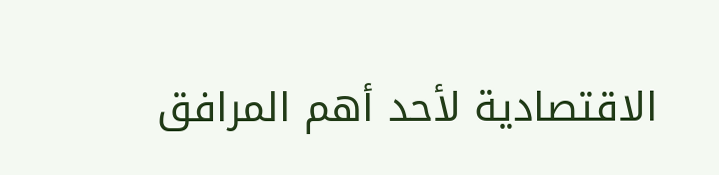الاقتصادية لأحد أهم المرافق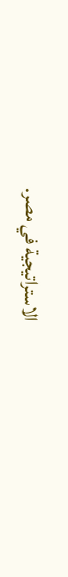الاستراتيجية في مصر.